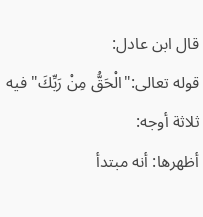قال ابن عادل:
قوله تعالى:"الْحَقُّ مِنْ رَبِّكَ"فيه ثلاثة أوجه:
أظهرها: أنه مبتدأ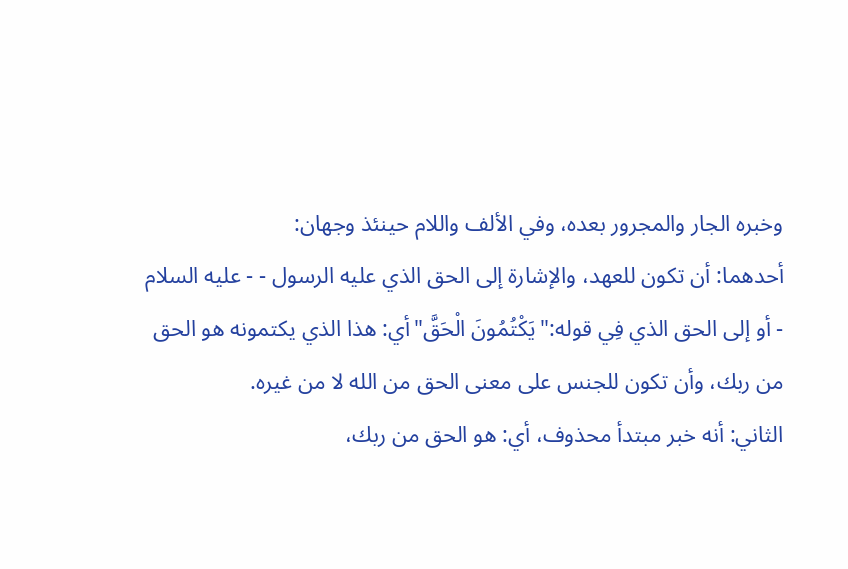وخبره الجار والمجرور بعده، وفي الألف واللام حينئذ وجهان:
أحدهما: أن تكون للعهد، والإشارة إلى الحق الذي عليه الرسول - - عليه السلام - أو إلى الحق الذي فِي قوله:"يَكْتُمُونَ الْحَقَّ"أي: هذا الذي يكتمونه هو الحق من ربك، وأن تكون للجنس على معنى الحق من الله لا من غيره.
الثاني: أنه خبر مبتدأ محذوف، أي: هو الحق من ربك،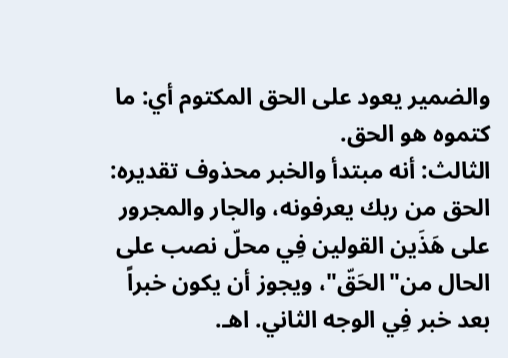والضمير يعود على الحق المكتوم أي: ما كتموه هو الحق.
الثالث: أنه مبتدأ والخبر محذوف تقديره: الحق من ربك يعرفونه، والجار والمجرور على هَذَين القولين فِي محلّ نصب على الحال من"الحَقّ"، ويجوز أن يكون خبراً بعد خبر فِي الوجه الثاني. اهـ.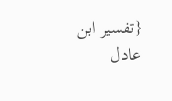{تفسير ابن عادل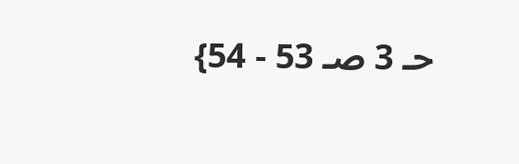حـ 3 صـ 53 - 54}